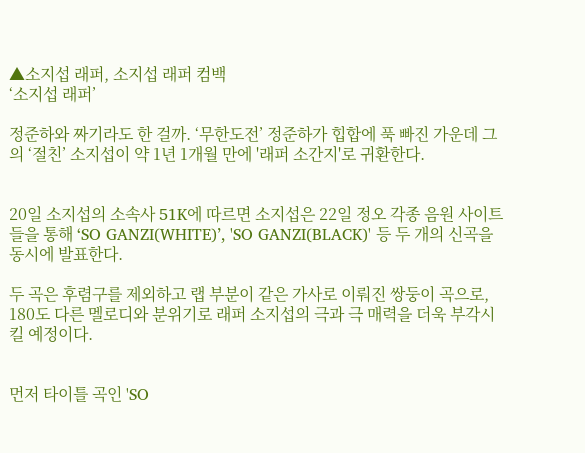▲소지섭 래퍼, 소지섭 래퍼 컴백
‘소지섭 래퍼’

정준하와 짜기라도 한 걸까. ‘무한도전’ 정준하가 힙합에 푹 빠진 가운데 그의 ‘절친’ 소지섭이 약 1년 1개월 만에 '래퍼 소간지'로 귀환한다.


20일 소지섭의 소속사 51K에 따르면 소지섭은 22일 정오 각종 음원 사이트들을 통해 ‘SO GANZI(WHITE)’, 'SO GANZI(BLACK)' 등 두 개의 신곡을 동시에 발표한다.

두 곡은 후렴구를 제외하고 랩 부분이 같은 가사로 이뤄진 쌍둥이 곡으로, 180도 다른 멜로디와 분위기로 래퍼 소지섭의 극과 극 매력을 더욱 부각시킬 예정이다.


먼저 타이틀 곡인 'SO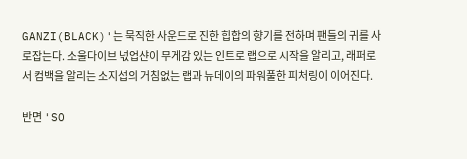GANZI(BLACK)'는 묵직한 사운드로 진한 힙합의 향기를 전하며 팬들의 귀를 사로잡는다. 소울다이브 넋업샨이 무게감 있는 인트로 랩으로 시작을 알리고, 래퍼로서 컴백을 알리는 소지섭의 거침없는 랩과 뉴데이의 파워풀한 피처링이 이어진다.

반면 'SO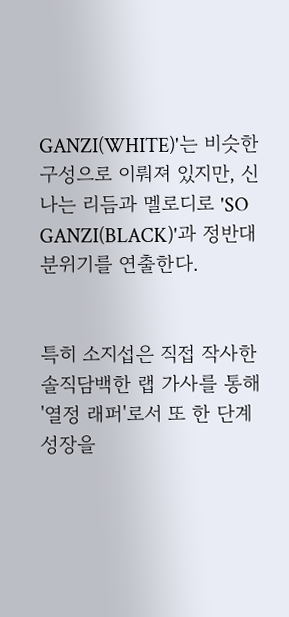GANZI(WHITE)'는 비슷한 구성으로 이뤄져 있지만, 신나는 리듬과 멜로디로 'SO GANZI(BLACK)'과 정반대 분위기를 연출한다.


특히 소지섭은 직접 작사한 솔직담백한 랩 가사를 통해 '열정 래퍼'로서 또 한 단계 성장을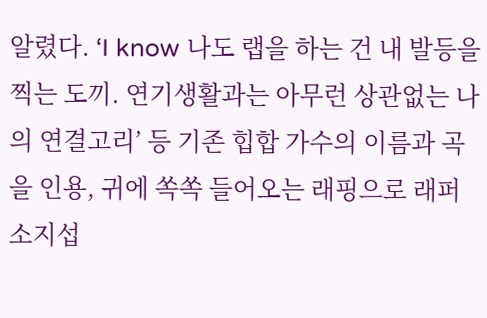알렸다. ‘I know 나도 랩을 하는 건 내 발등을 찍는 도끼. 연기생활과는 아무런 상관없는 나의 연결고리’ 등 기존 힙합 가수의 이름과 곡을 인용, 귀에 쏙쏙 들어오는 래핑으로 래퍼 소지섭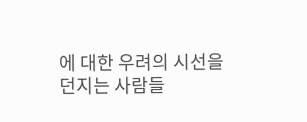에 대한 우려의 시선을 던지는 사람들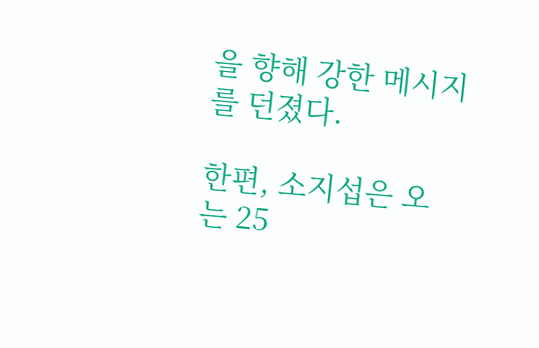을 향해 강한 메시지를 던졌다.

한편, 소지섭은 오는 25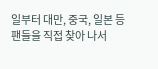일부터 대만, 중국, 일본 등 팬들을 직접 찾아 나서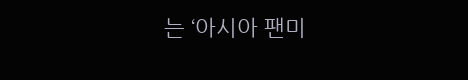는 ‘아시아 팬미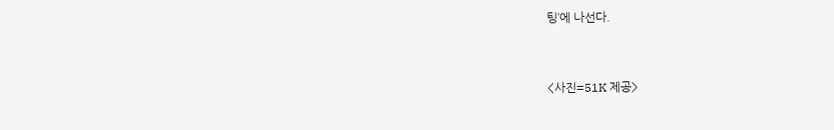팅’에 나선다.


<사진=51K 제공>